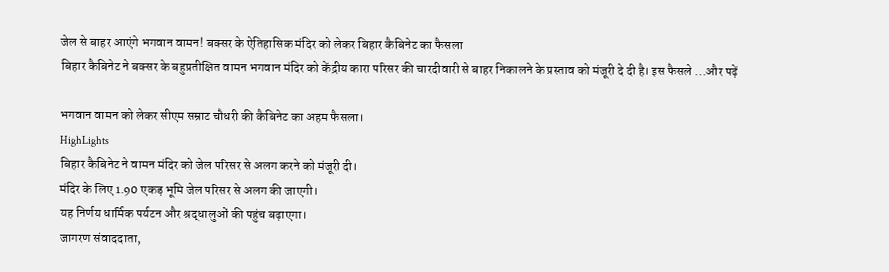जेल से बाहर आएंगे भगवान वामन! बक्सर के ऐतिहासिक मंदिर को लेकर बिहार कैबिनेट का फैसला
बिहार कैबिनेट ने बक्सर के बहुप्रतीक्षित वामन भगवान मंदिर को केंद्रीय कारा परिसर की चारदीवारी से बाहर निकालने के प्रस्ताव को मंजूरी दे दी है। इस फैसले ...और पढ़ें

भगवान वामन को लेकर सीएम सम्राट चौधरी की कैबिनेट का अहम फैसला।
HighLights
बिहार कैबिनेट ने वामन मंदिर को जेल परिसर से अलग करने को मंजूरी दी।
मंदिर के लिए 1.90 एकड़ भूमि जेल परिसर से अलग की जाएगी।
यह निर्णय धार्मिक पर्यटन और श्रद्धालुओं की पहुंच बढ़ाएगा।
जागरण संवाददाता,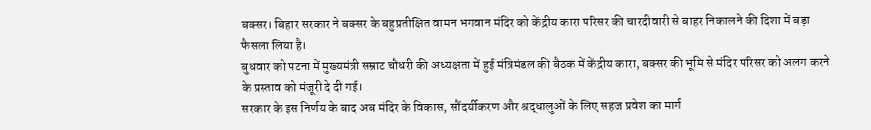बक्सर। बिहार सरकार ने बक्सर के बहुप्रतीक्षित वामन भगवान मंदिर को केंद्रीय कारा परिसर की चारदीवारी से बाहर निकालने की दिशा में बड़ा फैसला लिया है।
बुधवार को पटना में मुख्यमंत्री सम्राट चौधरी की अध्यक्षता में हुई मंत्रिमंडल की बैठक में केंद्रीय कारा, बक्सर की भूमि से मंदिर परिसर को अलग करने के प्रस्ताव को मंजूरी दे दी गई।
सरकार के इस निर्णय के बाद अब मंदिर के विकास, सौंदर्यीकरण और श्रद्धालुओं के लिए सहज प्रवेश का मार्ग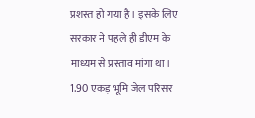प्रशस्त हो गया है। इसके लिए सरकार ने पहले ही डीएम के माध्यम से प्रस्ताव मांगा था।
1.90 एकड़ भूमि जेल परिसर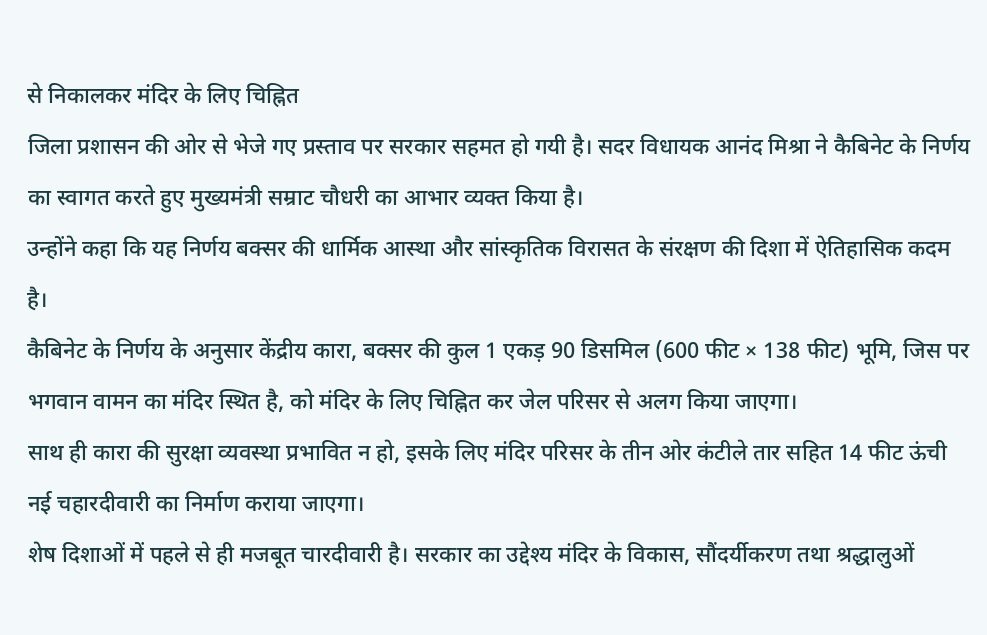से निकालकर मंदिर के लिए चिह्नित
जिला प्रशासन की ओर से भेजे गए प्रस्ताव पर सरकार सहमत हो गयी है। सदर विधायक आनंद मिश्रा ने कैबिनेट के निर्णय का स्वागत करते हुए मुख्यमंत्री सम्राट चौधरी का आभार व्यक्त किया है।
उन्होंने कहा कि यह निर्णय बक्सर की धार्मिक आस्था और सांस्कृतिक विरासत के संरक्षण की दिशा में ऐतिहासिक कदम है।
कैबिनेट के निर्णय के अनुसार केंद्रीय कारा, बक्सर की कुल 1 एकड़ 90 डिसमिल (600 फीट × 138 फीट) भूमि, जिस पर भगवान वामन का मंदिर स्थित है, को मंदिर के लिए चिह्नित कर जेल परिसर से अलग किया जाएगा।
साथ ही कारा की सुरक्षा व्यवस्था प्रभावित न हो, इसके लिए मंदिर परिसर के तीन ओर कंटीले तार सहित 14 फीट ऊंची नई चहारदीवारी का निर्माण कराया जाएगा।
शेष दिशाओं में पहले से ही मजबूत चारदीवारी है। सरकार का उद्देश्य मंदिर के विकास, सौंदर्यीकरण तथा श्रद्धालुओं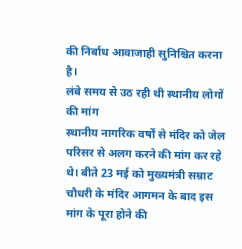की निर्बाध आवाजाही सुनिश्चित करना है।
लंबे समय से उठ रही थी स्थानीय लोगों की मांग
स्थानीय नागरिक वर्षों से मंदिर को जेल परिसर से अलग करने की मांग कर रहे थे। बीते 23 मई को मुख्यमंत्री सम्राट चौधरी के मंदिर आगमन के बाद इस मांग के पूरा होने की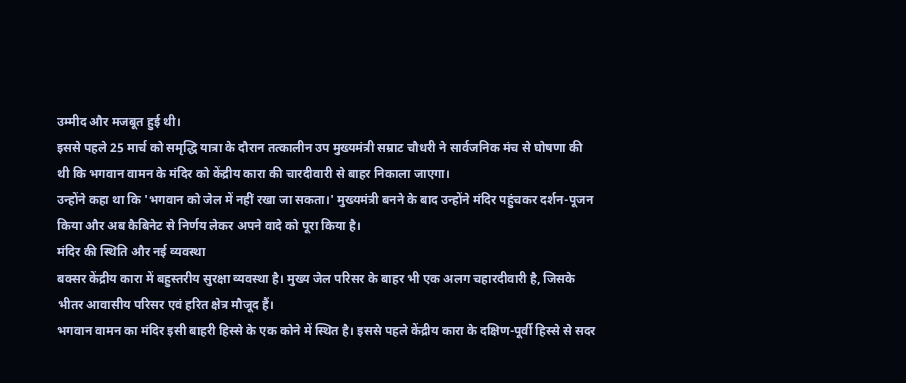उम्मीद और मजबूत हुई थी।
इससे पहले 25 मार्च को समृद्धि यात्रा के दौरान तत्कालीन उप मुख्यमंत्री सम्राट चौधरी ने सार्वजनिक मंच से घोषणा की थी कि भगवान वामन के मंदिर को केंद्रीय कारा की चारदीवारी से बाहर निकाला जाएगा।
उन्होंने कहा था कि 'भगवान को जेल में नहीं रखा जा सकता।' मुख्यमंत्री बनने के बाद उन्होंने मंदिर पहुंचकर दर्शन-पूजन किया और अब कैबिनेट से निर्णय लेकर अपने वादे को पूरा किया है।
मंदिर की स्थिति और नई व्यवस्था
बक्सर केंद्रीय कारा में बहुस्तरीय सुरक्षा व्यवस्था है। मुख्य जेल परिसर के बाहर भी एक अलग चहारदीवारी है, जिसके भीतर आवासीय परिसर एवं हरित क्षेत्र मौजूद हैं।
भगवान वामन का मंदिर इसी बाहरी हिस्से के एक कोने में स्थित है। इससे पहले केंद्रीय कारा के दक्षिण-पूर्वी हिस्से से सदर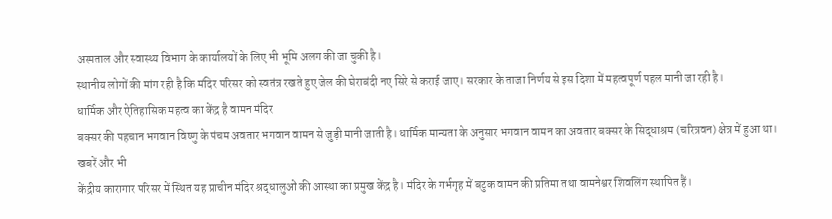अस्पताल और स्वास्थ्य विभाग के कार्यालयों के लिए भी भूमि अलग की जा चुकी है।
स्थानीय लोगों की मांग रही है कि मंदिर परिसर को स्वतंत्र रखते हुए जेल की घेराबंदी नए सिरे से कराई जाए। सरकार के ताजा निर्णय से इस दिशा में महत्वपूर्ण पहल मानी जा रही है।
धार्मिक और ऐतिहासिक महत्व का केंद्र है वामन मंदिर
बक्सर की पहचान भगवान विष्णु के पंचम अवतार भगवान वामन से जुड़ी मानी जाती है। धार्मिक मान्यता के अनुसार भगवान वामन का अवतार बक्सर के सिद्धाश्रम (चरित्रवन) क्षेत्र में हुआ था।
खबरें और भी
केंद्रीय कारागार परिसर में स्थित यह प्राचीन मंदिर श्रद्धालुओं की आस्था का प्रमुख केंद्र है। मंदिर के गर्भगृह में बटुक वामन की प्रतिमा तथा वामनेश्वर शिवलिंग स्थापित हैं।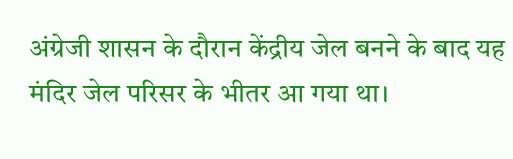अंग्रेजी शासन के दौरान केंद्रीय जेल बनने के बाद यह मंदिर जेल परिसर के भीतर आ गया था।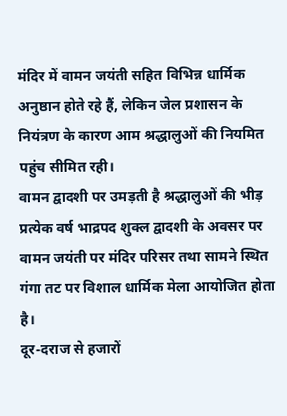मंदिर में वामन जयंती सहित विभिन्न धार्मिक अनुष्ठान होते रहे हैं, लेकिन जेल प्रशासन के नियंत्रण के कारण आम श्रद्धालुओं की नियमित पहुंच सीमित रही।
वामन द्वादशी पर उमड़ती है श्रद्धालुओं की भीड़
प्रत्येक वर्ष भाद्रपद शुक्ल द्वादशी के अवसर पर वामन जयंती पर मंदिर परिसर तथा सामने स्थित गंगा तट पर विशाल धार्मिक मेला आयोजित होता है।
दूर-दराज से हजारों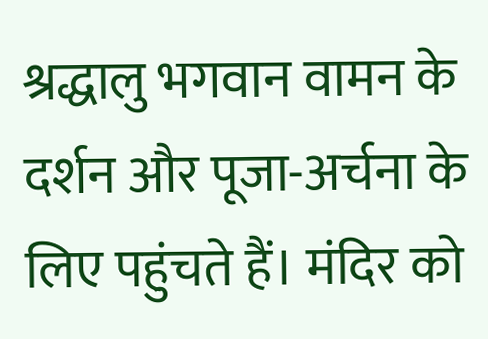श्रद्धालु भगवान वामन के दर्शन और पूजा-अर्चना के लिए पहुंचते हैं। मंदिर को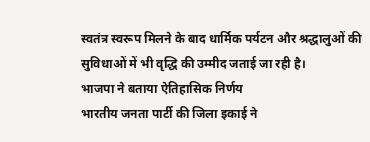स्वतंत्र स्वरूप मिलने के बाद धार्मिक पर्यटन और श्रद्धालुओं की सुविधाओं में भी वृद्धि की उम्मीद जताई जा रही है।
भाजपा ने बताया ऐतिहासिक निर्णय
भारतीय जनता पार्टी की जिला इकाई ने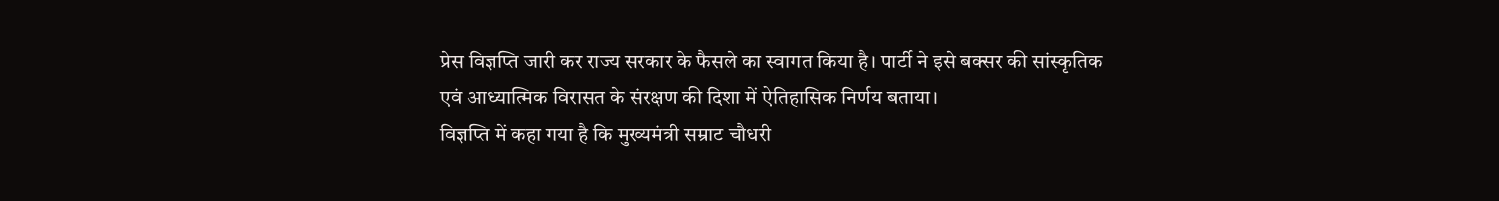प्रेस विज्ञप्ति जारी कर राज्य सरकार के फैसले का स्वागत किया है। पार्टी ने इसे बक्सर की सांस्कृतिक एवं आध्यात्मिक विरासत के संरक्षण की दिशा में ऐतिहासिक निर्णय बताया।
विज्ञप्ति में कहा गया है कि मुख्यमंत्री सम्राट चौधरी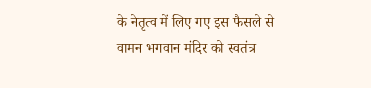के नेतृत्व में लिए गए इस फैसले से वामन भगवान मंदिर को स्वतंत्र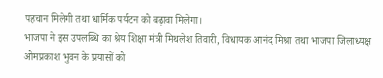पहचान मिलेगी तथा धार्मिक पर्यटन को बढ़ावा मिलेगा।
भाजपा ने इस उपलब्धि का श्रेय शिक्षा मंत्री मिथलेश तिवारी, विधायक आनंद मिश्रा तथा भाजपा जिलाध्यक्ष ओमप्रकाश भुवन के प्रयासों को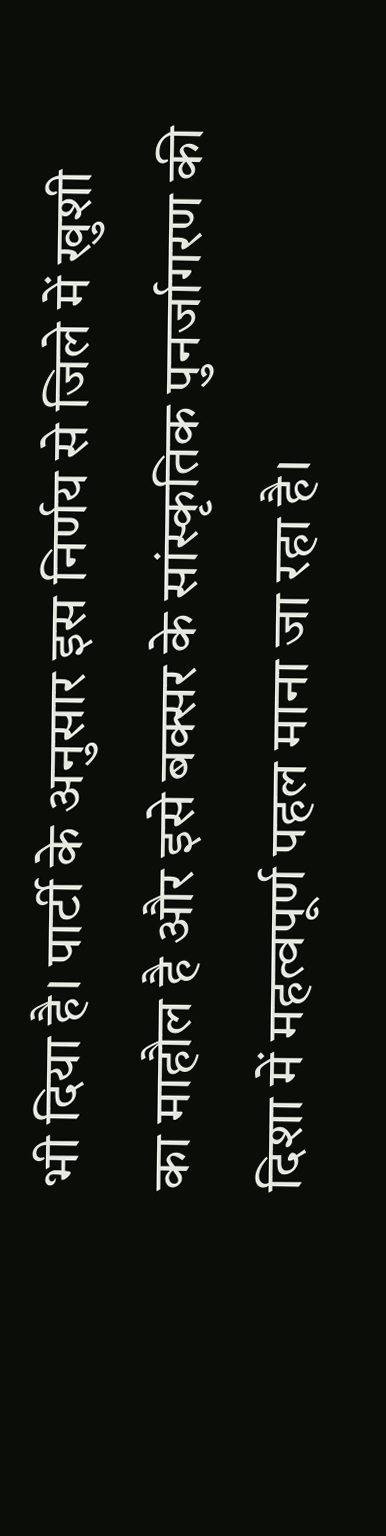भी दिया है। पार्टी के अनुसार इस निर्णय से जिले में खुशी का माहौल है और इसे बक्सर के सांस्कृतिक पुनर्जागरण की दिशा में महत्वपूर्ण पहल माना जा रहा है।